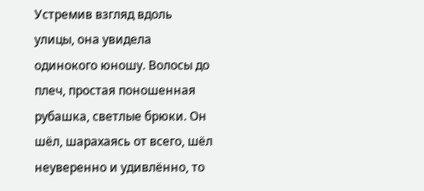Устремив взгляд вдоль улицы, она увидела одинокого юношу. Волосы до плеч, простая поношенная рубашка, светлые брюки. Он шёл, шарахаясь от всего, шёл неуверенно и удивлённо, то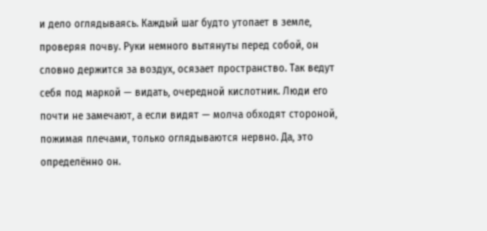и дело оглядываясь. Каждый шаг будто утопает в земле, проверяя почву. Руки немного вытянуты перед собой, он словно держится за воздух, осязает пространство. Так ведут себя под маркой — видать, очередной кислотник. Люди его почти не замечают, а если видят — молча обходят стороной, пожимая плечами, только оглядываются нервно. Да, это определённо он.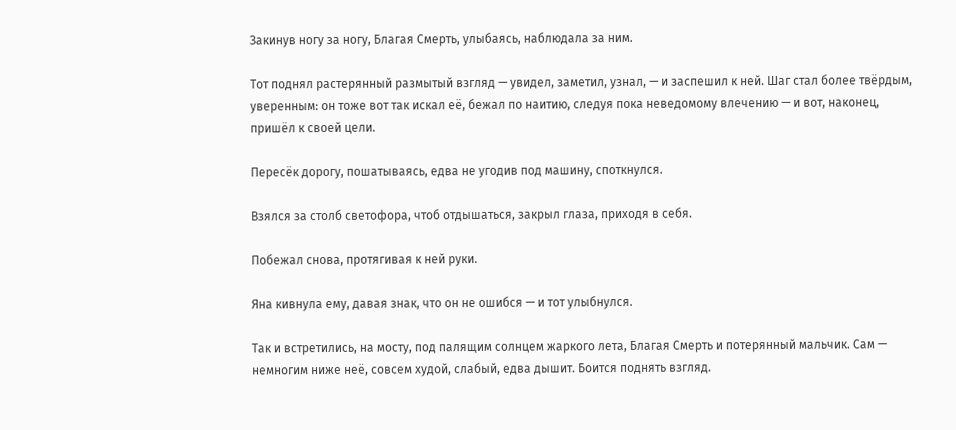Закинув ногу за ногу, Благая Смерть, улыбаясь, наблюдала за ним.

Тот поднял растерянный размытый взгляд — увидел, заметил, узнал, — и заспешил к ней. Шаг стал более твёрдым, уверенным: он тоже вот так искал её, бежал по наитию, следуя пока неведомому влечению — и вот, наконец, пришёл к своей цели.

Пересёк дорогу, пошатываясь, едва не угодив под машину, споткнулся.

Взялся за столб светофора, чтоб отдышаться, закрыл глаза, приходя в себя.

Побежал снова, протягивая к ней руки.

Яна кивнула ему, давая знак, что он не ошибся — и тот улыбнулся.

Так и встретились, на мосту, под палящим солнцем жаркого лета, Благая Смерть и потерянный мальчик. Сам — немногим ниже неё, совсем худой, слабый, едва дышит. Боится поднять взгляд.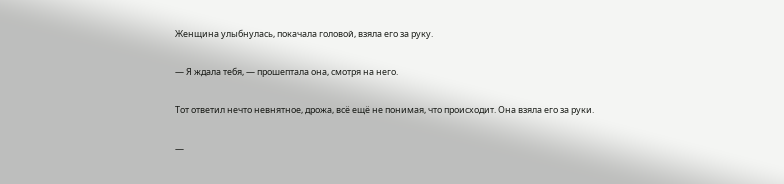Женщина улыбнулась, покачала головой, взяла его за руку.

— Я ждала тебя, — прошептала она, смотря на него.

Тот ответил нечто невнятное, дрожа, всё ещё не понимая, что происходит. Она взяла его за руки.

—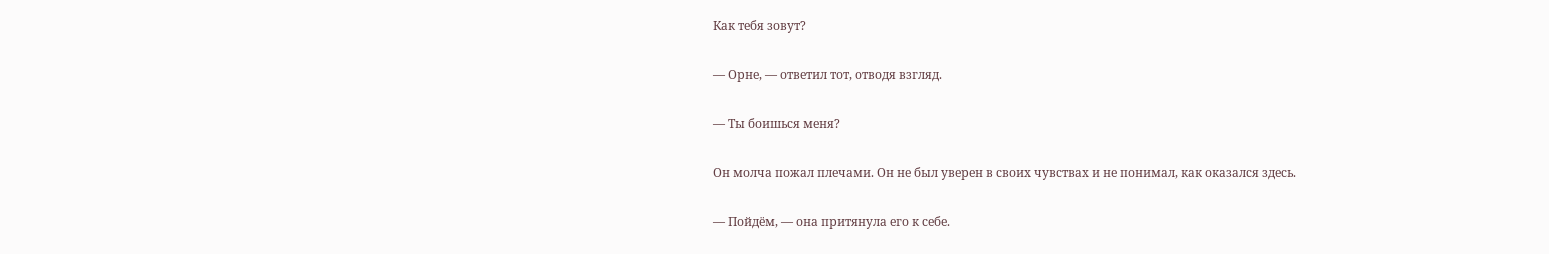Как тебя зовут?

— Орне, — ответил тот, отводя взгляд.

— Ты боишься меня?

Он молча пожал плечами. Он не был уверен в своих чувствах и не понимал, как оказался здесь.

— Пойдём, — она притянула его к себе.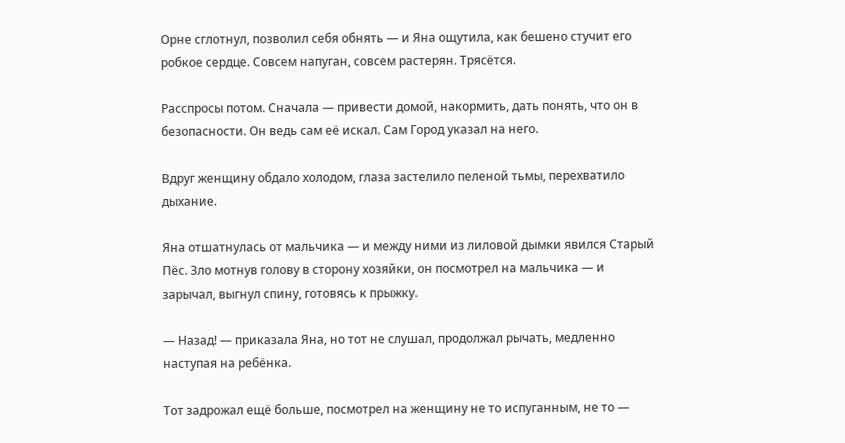Орне сглотнул, позволил себя обнять — и Яна ощутила, как бешено стучит его робкое сердце. Совсем напуган, совсем растерян. Трясётся.

Расспросы потом. Сначала — привести домой, накормить, дать понять, что он в безопасности. Он ведь сам её искал. Сам Город указал на него.

Вдруг женщину обдало холодом, глаза застелило пеленой тьмы, перехватило дыхание.

Яна отшатнулась от мальчика — и между ними из лиловой дымки явился Старый Пёс. Зло мотнув голову в сторону хозяйки, он посмотрел на мальчика — и зарычал, выгнул спину, готовясь к прыжку.

— Назад! — приказала Яна, но тот не слушал, продолжал рычать, медленно наступая на ребёнка.

Тот задрожал ещё больше, посмотрел на женщину не то испуганным, не то —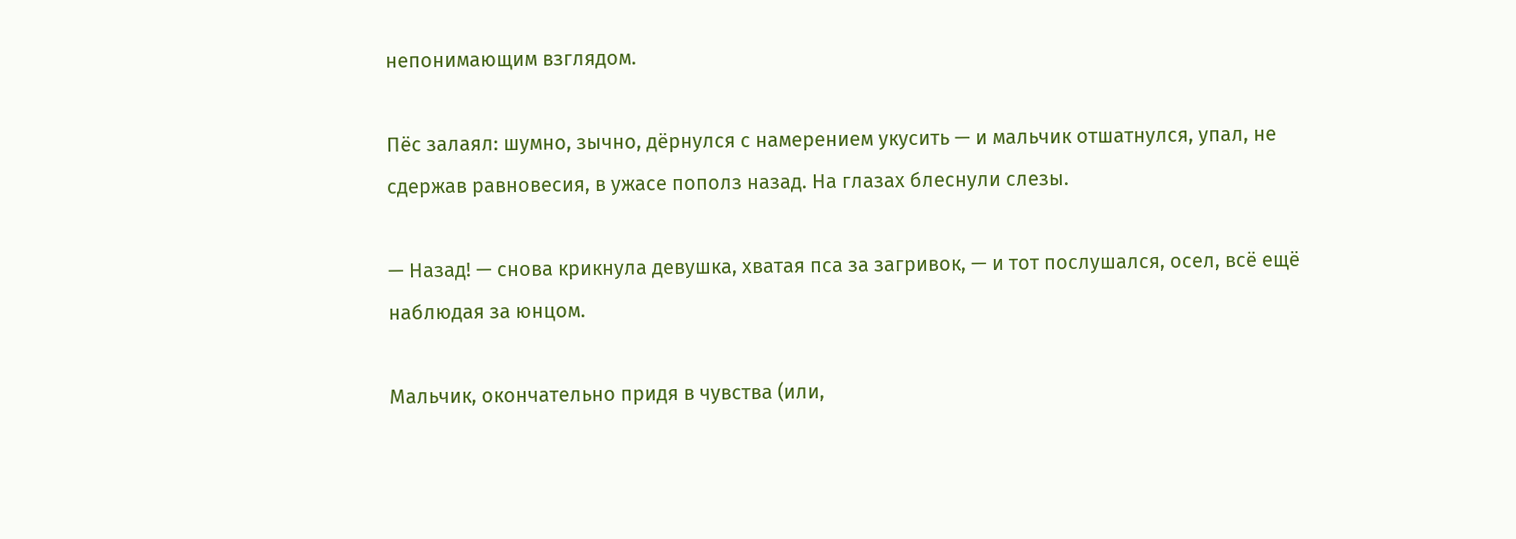непонимающим взглядом.

Пёс залаял: шумно, зычно, дёрнулся с намерением укусить — и мальчик отшатнулся, упал, не сдержав равновесия, в ужасе пополз назад. На глазах блеснули слезы.

— Назад! — снова крикнула девушка, хватая пса за загривок, — и тот послушался, осел, всё ещё наблюдая за юнцом.

Мальчик, окончательно придя в чувства (или,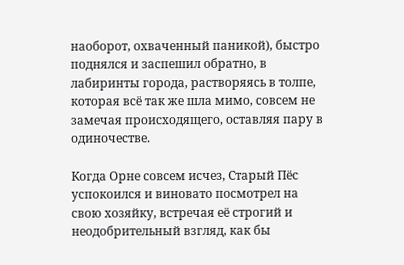наоборот, охваченный паникой), быстро поднялся и заспешил обратно, в лабиринты города, растворяясь в толпе, которая всё так же шла мимо, совсем не замечая происходящего, оставляя пару в одиночестве.

Когда Орне совсем исчез, Старый Пёс успокоился и виновато посмотрел на свою хозяйку, встречая её строгий и неодобрительный взгляд, как бы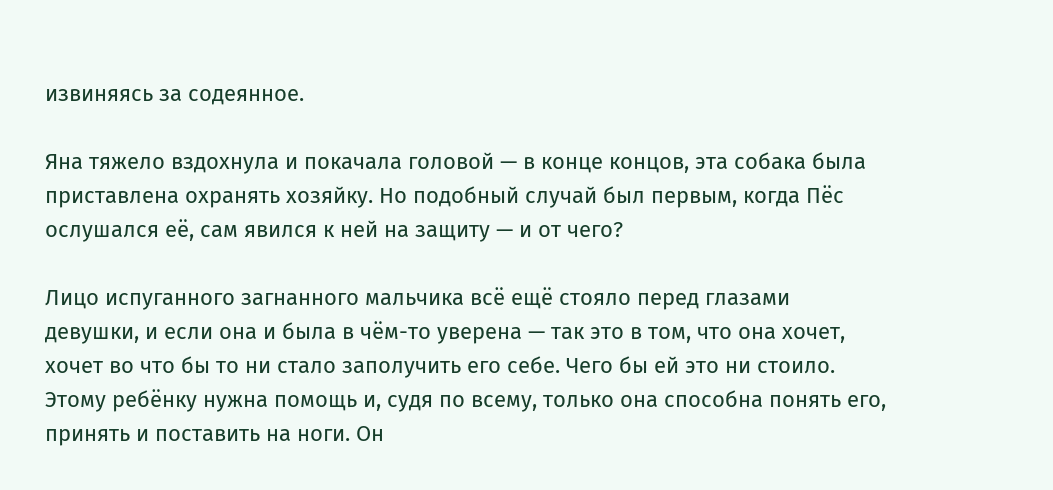извиняясь за содеянное.

Яна тяжело вздохнула и покачала головой — в конце концов, эта собака была приставлена охранять хозяйку. Но подобный случай был первым, когда Пёс ослушался её, сам явился к ней на защиту — и от чего?

Лицо испуганного загнанного мальчика всё ещё стояло перед глазами девушки, и если она и была в чём-то уверена — так это в том, что она хочет, хочет во что бы то ни стало заполучить его себе. Чего бы ей это ни стоило. Этому ребёнку нужна помощь и, судя по всему, только она способна понять его, принять и поставить на ноги. Он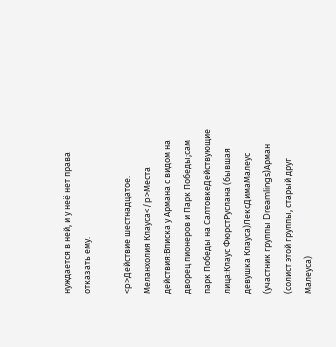нуждается в ней, и у неё нет права отказать ему.

<p>Действие шестнадцатое. Меланхолия Клауса</p>Места действия:Вписка у Армана с видом на дворец пионеров и Парк Победы;сам парк Победы на СалтовкеДействующие лица:Клаус ФюрстРуслана (бывшая девушка Клауса)ЛексДимаМалеус (участник группы Dreamlings)Арман (солист этой группы, старый друг Малеуса)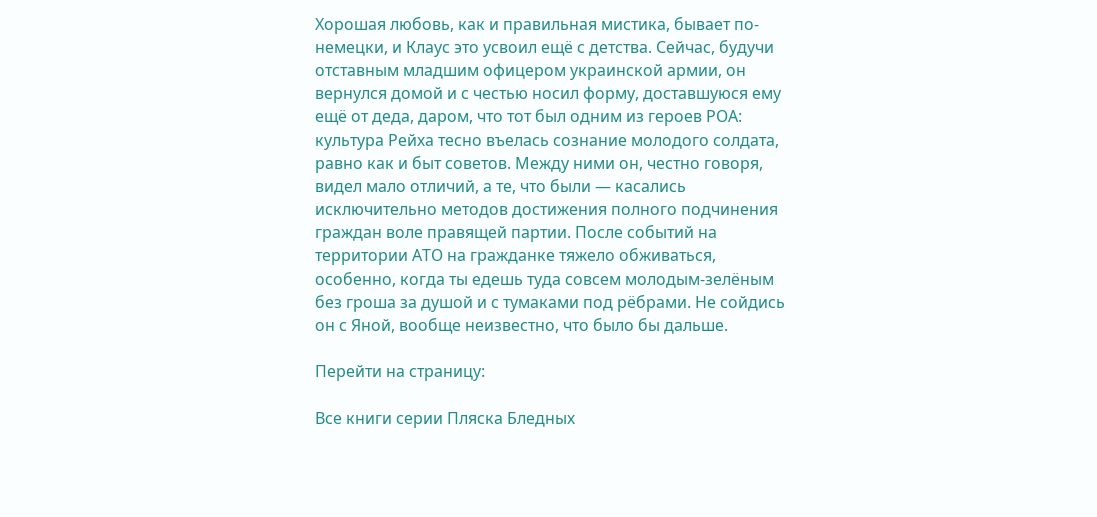Хорошая любовь, как и правильная мистика, бывает по-немецки, и Клаус это усвоил ещё с детства. Сейчас, будучи отставным младшим офицером украинской армии, он вернулся домой и с честью носил форму, доставшуюся ему ещё от деда, даром, что тот был одним из героев РОА: культура Рейха тесно въелась сознание молодого солдата, равно как и быт советов. Между ними он, честно говоря, видел мало отличий, а те, что были — касались исключительно методов достижения полного подчинения граждан воле правящей партии. После событий на территории АТО на гражданке тяжело обживаться, особенно, когда ты едешь туда совсем молодым-зелёным без гроша за душой и с тумаками под рёбрами. Не сойдись он с Яной, вообще неизвестно, что было бы дальше.

Перейти на страницу:

Все книги серии Пляска Бледных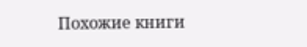Похожие книги